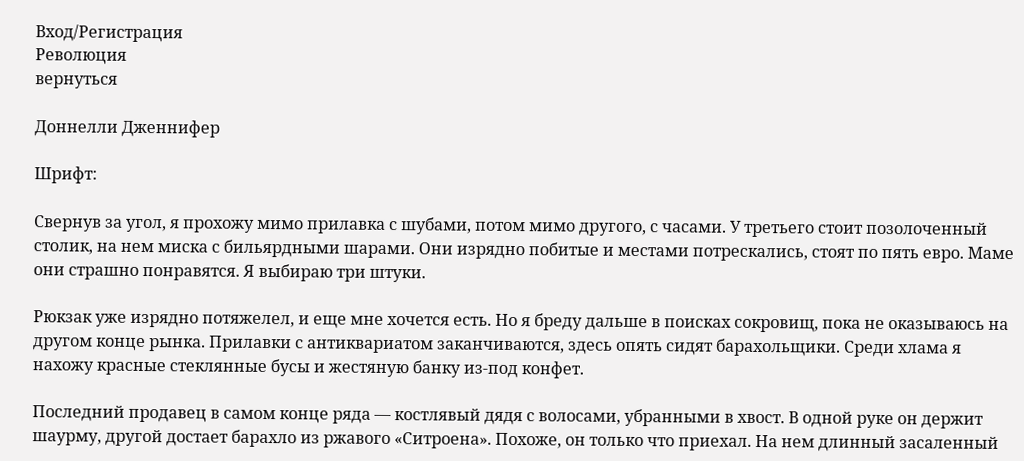Вход/Регистрация
Революция
вернуться

Доннелли Дженнифер

Шрифт:

Свернув за угол, я прохожу мимо прилавка с шубами, потом мимо другого, с часами. У третьего стоит позолоченный столик, на нем миска с бильярдными шарами. Они изрядно побитые и местами потрескались, стоят по пять евро. Маме они страшно понравятся. Я выбираю три штуки.

Рюкзак уже изрядно потяжелел, и еще мне хочется есть. Но я бреду дальше в поисках сокровищ, пока не оказываюсь на другом конце рынка. Прилавки с антиквариатом заканчиваются, здесь опять сидят барахольщики. Среди хлама я нахожу красные стеклянные бусы и жестяную банку из-под конфет.

Последний продавец в самом конце ряда — костлявый дядя с волосами, убранными в хвост. В одной руке он держит шаурму, другой достает барахло из ржавого «Ситроена». Похоже, он только что приехал. На нем длинный засаленный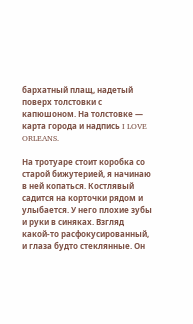бархатный плащ, надетый поверх толстовки с капюшоном. На толстовке — карта города и надпись I LOVE ORLEANS.

На тротуаре стоит коробка со старой бижутерией, я начинаю в ней копаться. Костлявый садится на корточки рядом и улыбается. У него плохие зубы и руки в синяках. Взгляд какой-то расфокусированный, и глаза будто стеклянные. Он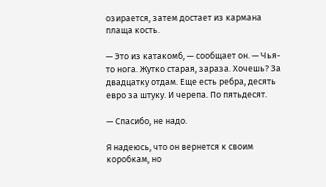озирается, затем достает из кармана плаща кость.

— Это из катакомб, — сообщает он. — Чья-то нога. Жутко старая, зараза. Хочешь? За двадцатку отдам. Еще есть ребра, десять евро за штуку. И черепа. По пятьдесят.

— Спасибо, не надо.

Я надеюсь, что он вернется к своим коробкам, но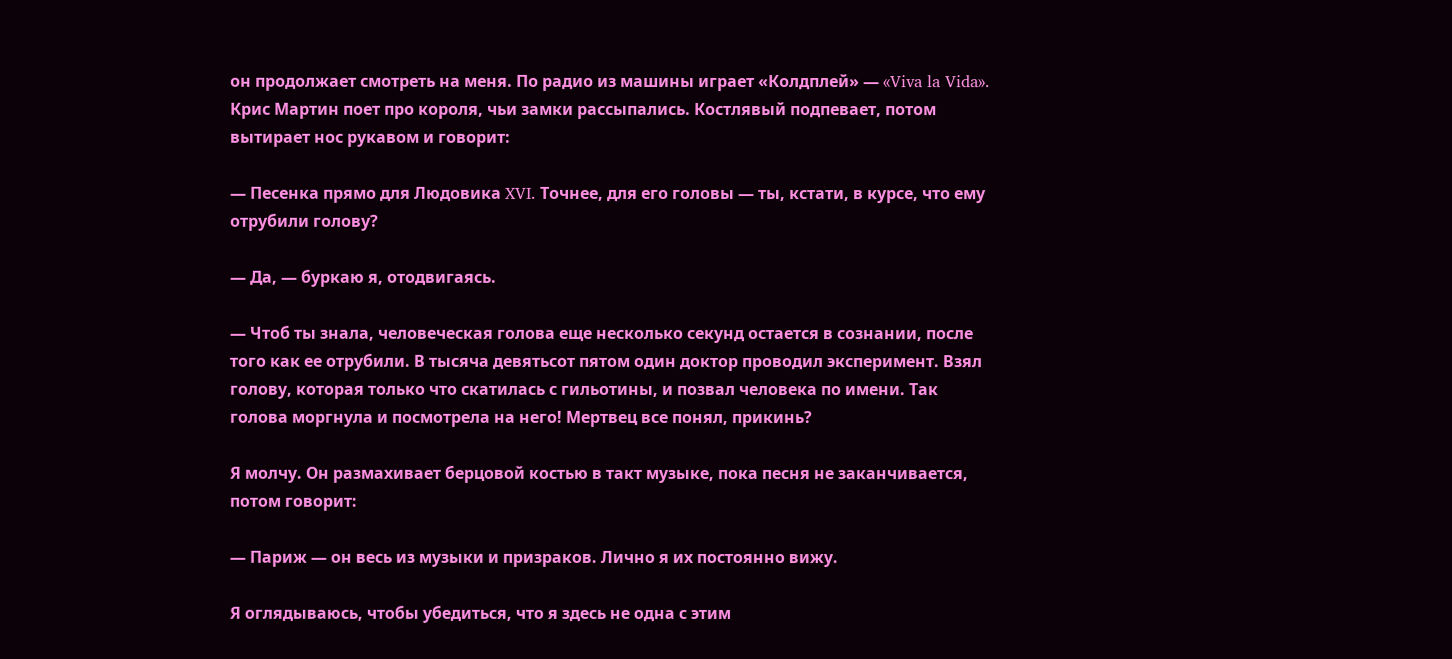он продолжает смотреть на меня. По радио из машины играет «Колдплей» — «Viva la Vida». Крис Мартин поет про короля, чьи замки рассыпались. Костлявый подпевает, потом вытирает нос рукавом и говорит:

— Песенка прямо для Людовика XVI. Точнее, для его головы — ты, кстати, в курсе, что ему отрубили голову?

— Да, — буркаю я, отодвигаясь.

— Чтоб ты знала, человеческая голова еще несколько секунд остается в сознании, после того как ее отрубили. В тысяча девятьсот пятом один доктор проводил эксперимент. Взял голову, которая только что скатилась с гильотины, и позвал человека по имени. Так голова моргнула и посмотрела на него! Мертвец все понял, прикинь?

Я молчу. Он размахивает берцовой костью в такт музыке, пока песня не заканчивается, потом говорит:

— Париж — он весь из музыки и призраков. Лично я их постоянно вижу.

Я оглядываюсь, чтобы убедиться, что я здесь не одна с этим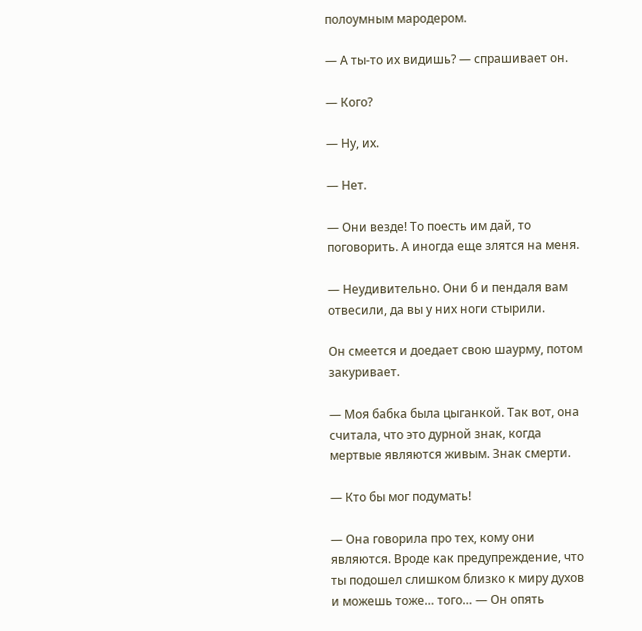полоумным мародером.

— А ты-то их видишь? — спрашивает он.

— Кого?

— Ну, их.

— Нет.

— Они везде! То поесть им дай, то поговорить. А иногда еще злятся на меня.

— Неудивительно. Они б и пендаля вам отвесили, да вы у них ноги стырили.

Он смеется и доедает свою шаурму, потом закуривает.

— Моя бабка была цыганкой. Так вот, она считала, что это дурной знак, когда мертвые являются живым. Знак смерти.

— Кто бы мог подумать!

— Она говорила про тех, кому они являются. Вроде как предупреждение, что ты подошел слишком близко к миру духов и можешь тоже… того… — Он опять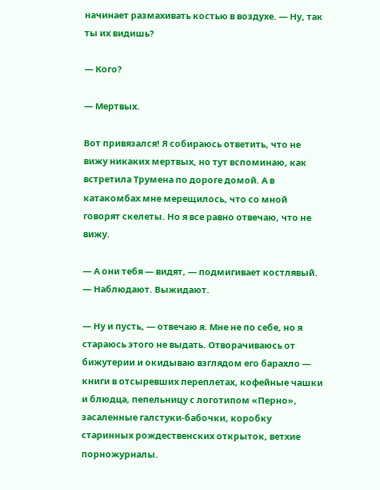начинает размахивать костью в воздухе. — Ну, так ты их видишь?

— Кого?

— Мертвых.

Вот привязался! Я собираюсь ответить, что не вижу никаких мертвых, но тут вспоминаю, как встретила Трумена по дороге домой. А в катакомбах мне мерещилось, что со мной говорят скелеты. Но я все равно отвечаю, что не вижу.

— А они тебя — видят, — подмигивает костлявый. — Наблюдают. Выжидают.

— Ну и пусть, — отвечаю я. Мне не по себе, но я стараюсь этого не выдать. Отворачиваюсь от бижутерии и окидываю взглядом его барахло — книги в отсыревших переплетах, кофейные чашки и блюдца, пепельницу с логотипом «Перно», засаленные галстуки-бабочки, коробку старинных рождественских открыток, ветхие порножурналы.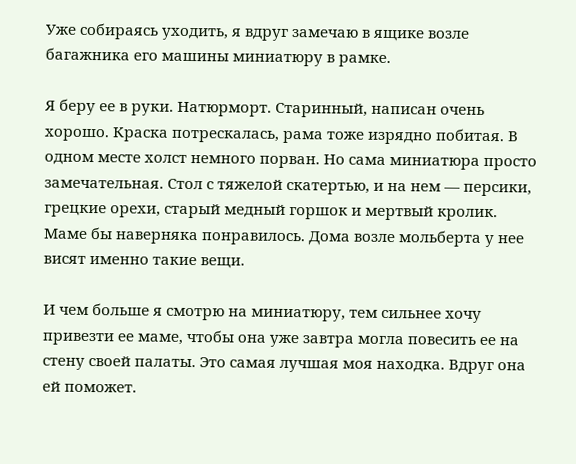Уже собираясь уходить, я вдруг замечаю в ящике возле багажника его машины миниатюру в рамке.

Я беру ее в руки. Натюрморт. Старинный, написан очень хорошо. Краска потрескалась, рама тоже изрядно побитая. В одном месте холст немного порван. Но сама миниатюра просто замечательная. Стол с тяжелой скатертью, и на нем — персики, грецкие орехи, старый медный горшок и мертвый кролик. Маме бы наверняка понравилось. Дома возле мольберта у нее висят именно такие вещи.

И чем больше я смотрю на миниатюру, тем сильнее хочу привезти ее маме, чтобы она уже завтра могла повесить ее на стену своей палаты. Это самая лучшая моя находка. Вдруг она ей поможет.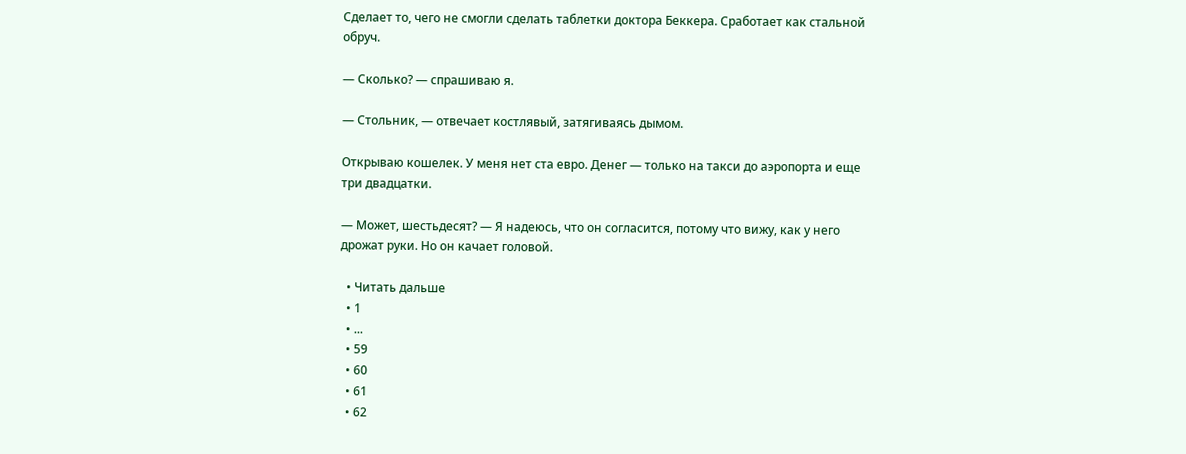Сделает то, чего не смогли сделать таблетки доктора Беккера. Сработает как стальной обруч.

— Сколько? — спрашиваю я.

— Стольник, — отвечает костлявый, затягиваясь дымом.

Открываю кошелек. У меня нет ста евро. Денег — только на такси до аэропорта и еще три двадцатки.

— Может, шестьдесят? — Я надеюсь, что он согласится, потому что вижу, как у него дрожат руки. Но он качает головой.

  • Читать дальше
  • 1
  • ...
  • 59
  • 60
  • 61
  • 62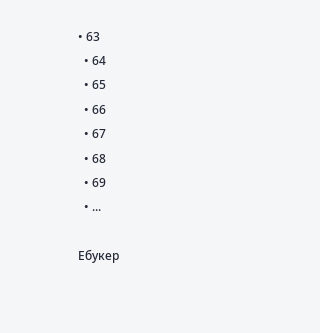• 63
  • 64
  • 65
  • 66
  • 67
  • 68
  • 69
  • ...

Ебукер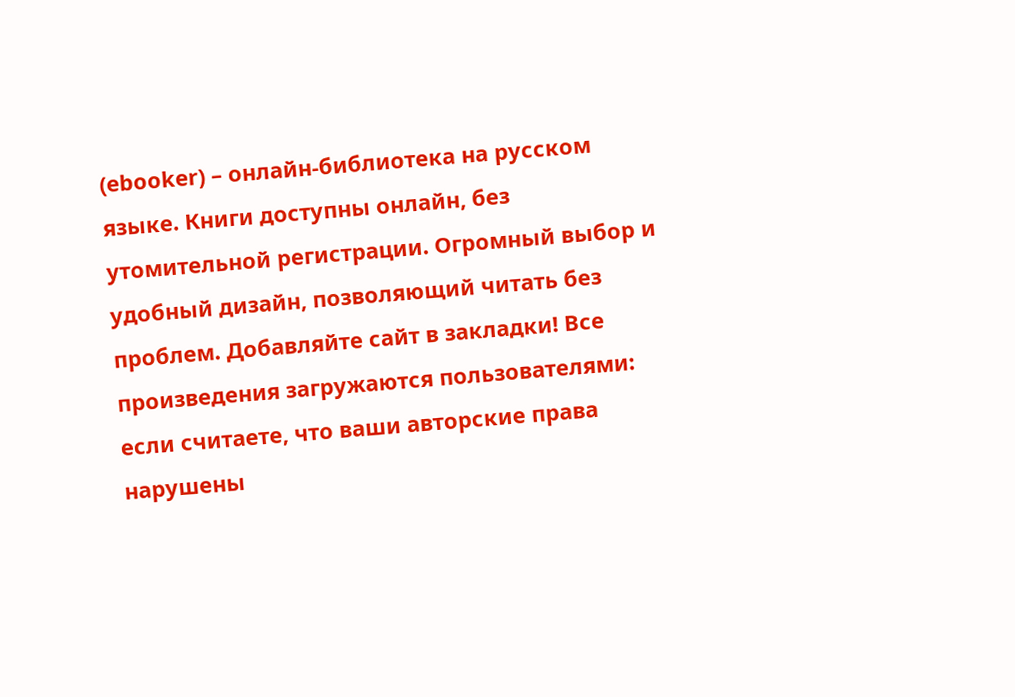(ebooker) – онлайн-библиотека на русском языке. Книги доступны онлайн, без утомительной регистрации. Огромный выбор и удобный дизайн, позволяющий читать без проблем. Добавляйте сайт в закладки! Все произведения загружаются пользователями: если считаете, что ваши авторские права нарушены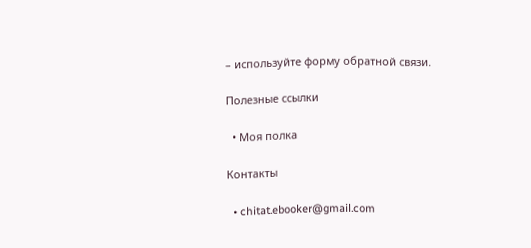– используйте форму обратной связи.

Полезные ссылки

  • Моя полка

Контакты

  • chitat.ebooker@gmail.com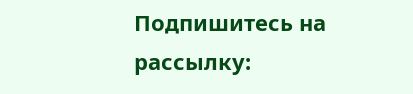Подпишитесь на рассылку: